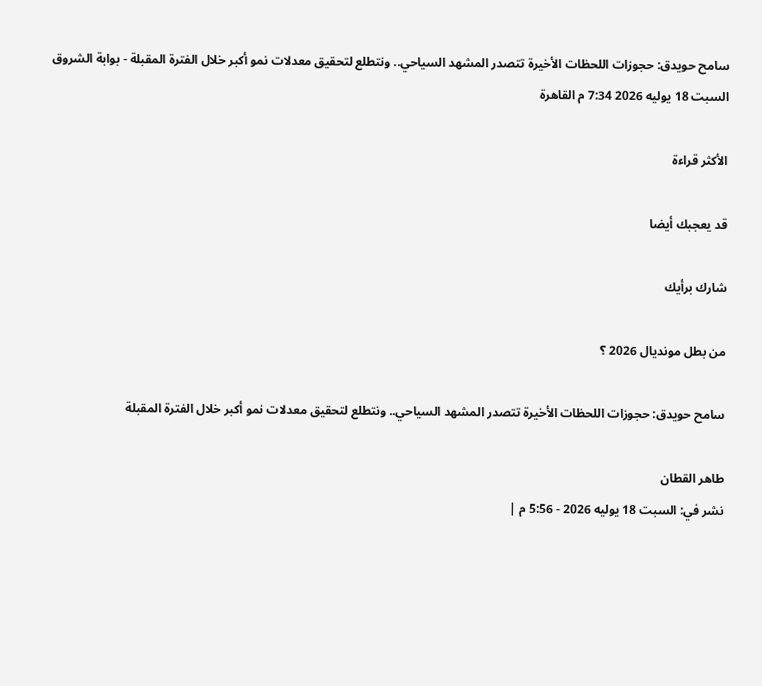سامح حويدق: حجوزات اللحظات الأخيرة تتصدر المشهد السياحي.. ونتطلع لتحقيق معدلات نمو أكبر خلال الفترة المقبلة - بوابة الشروق
السبت 18 يوليه 2026 7:34 م القاهرة

الأكثر قراءة

قد يعجبك أيضا

شارك برأيك

من بطل مونديال 2026 ؟

سامح حويدق: حجوزات اللحظات الأخيرة تتصدر المشهد السياحي.. ونتطلع لتحقيق معدلات نمو أكبر خلال الفترة المقبلة

طاهر القطان
نشر في: السبت 18 يوليه 2026 - 5:56 م |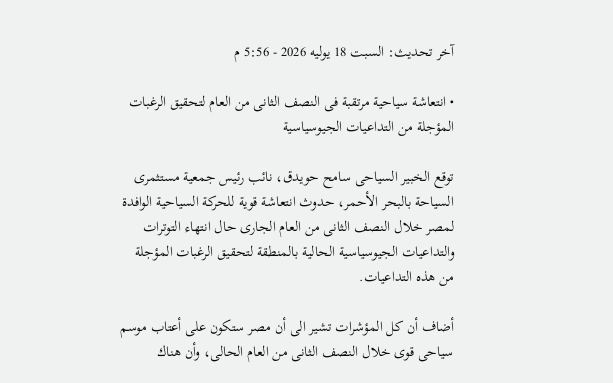آخر تحديث: السبت 18 يوليه 2026 - 5:56 م

• انتعاشة سياحية مرتقبة فى النصف الثانى من العام لتحقيق الرغبات المؤجلة من التداعيات الجيوسياسية

توقع الخبير السياحى سامح حويدق، نائب رئيس جمعية مستثمرى السياحة بالبحر الأحمر، حدوث انتعاشة قوية للحركة السياحية الوافدة لمصر خلال النصف الثانى من العام الجارى حال انتهاء التوترات والتداعيات الجيوسياسية الحالية بالمنطقة لتحقيق الرغبات المؤجلة من هذه التداعيات.

أضاف أن كل المؤشرات تشير الى أن مصر ستكون على أعتاب موسم سياحى قوى خلال النصف الثانى من العام الحالى، وأن هناك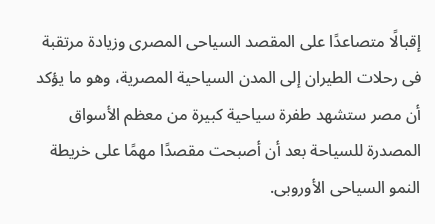إقبالًا متصاعدًا على المقصد السياحى المصرى وزيادة مرتقبة فى رحلات الطيران إلى المدن السياحية المصرية، وهو ما يؤكد أن مصر ستشهد طفرة سياحية كبيرة من معظم الأسواق المصدرة للسياحة بعد أن أصبحت مقصدًا مهمًا على خريطة النمو السياحى الأوروبى.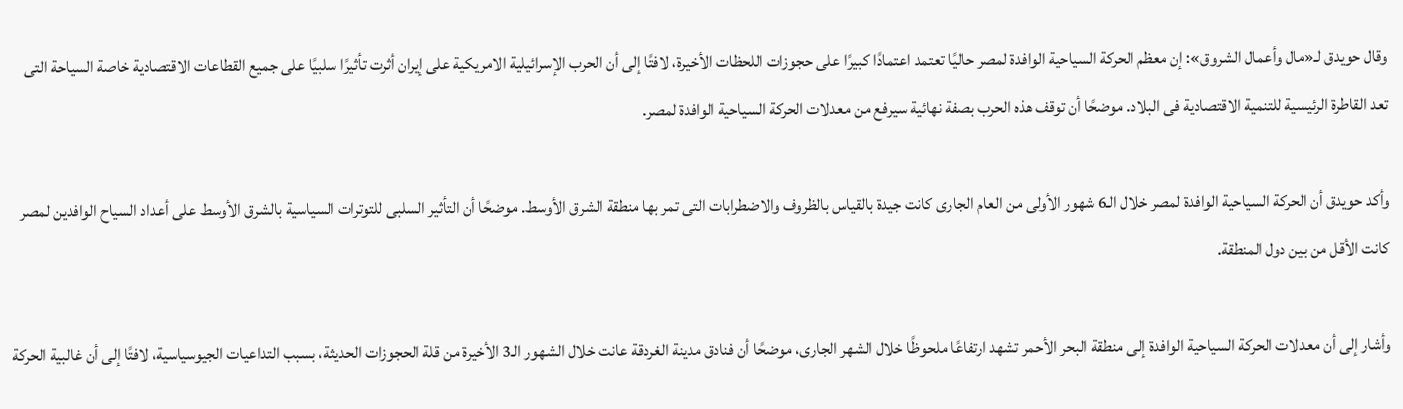وقال حويدق لـ«مال وأعمال الشروق»: إن معظم الحركة السياحية الوافدة لمصر حاليًا تعتمد اعتمادًا كبيرًا على حجوزات اللحظات الأخيرة، لافتًا إلى أن الحرب الإسرائيلية الامريكية على إيران أثرت تأثيرًا سلبيًا على جميع القطاعات الاقتصادية خاصة السياحة التى تعد القاطرة الرئيسية للتنمية الاقتصادية فى البلاد. موضحًا أن توقف هذه الحرب بصفة نهائية سيرفع من معدلات الحركة السياحية الوافدة لمصر.

وأكد حويدق أن الحركة السياحية الوافدة لمصر خلال الـ6 شهور الأولى من العام الجارى كانت جيدة بالقياس بالظروف والاضطرابات التى تمر بها منطقة الشرق الأوسط. موضحًا أن التأثير السلبى للتوترات السياسية بالشرق الأوسط على أعداد السياح الوافدين لمصر كانت الأقل من بين دول المنطقة.

وأشار إلى أن معدلات الحركة السياحية الوافدة إلى منطقة البحر الأحمر تشهد ارتفاعًا ملحوظًا خلال الشهر الجارى، موضحًا أن فنادق مدينة الغردقة عانت خلال الشهور الـ3 الأخيرة من قلة الحجوزات الحديثة، بسبب التداعيات الجيوسياسية، لافتًا إلى أن غالبية الحركة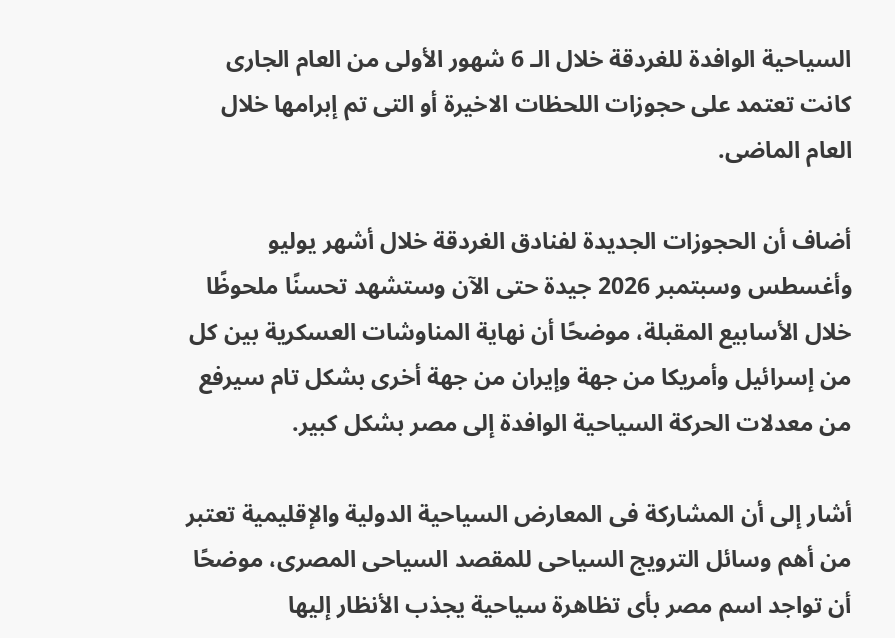السياحية الوافدة للغردقة خلال الـ 6 شهور الأولى من العام الجارى كانت تعتمد على حجوزات اللحظات الاخيرة أو التى تم إبرامها خلال العام الماضى.

أضاف أن الحجوزات الجديدة لفنادق الغردقة خلال أشهر يوليو وأغسطس وسبتمبر 2026 جيدة حتى الآن وستشهد تحسنًا ملحوظًا خلال الأسابيع المقبلة، موضحًا أن نهاية المناوشات العسكرية بين كل من إسرائيل وأمريكا من جهة وإيران من جهة أخرى بشكل تام سيرفع من معدلات الحركة السياحية الوافدة إلى مصر بشكل كبير.

أشار إلى أن المشاركة فى المعارض السياحية الدولية والإقليمية تعتبر من أهم وسائل الترويج السياحى للمقصد السياحى المصرى، موضحًا أن تواجد اسم مصر بأى تظاهرة سياحية يجذب الأنظار إليها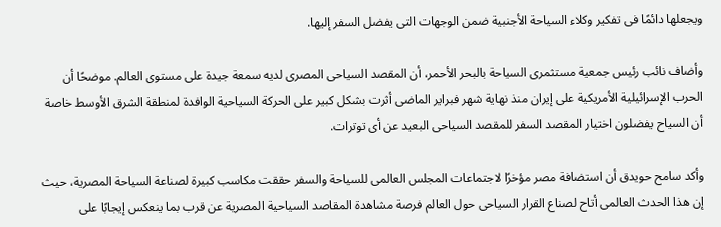ويجعلها دائمًا فى تفكير وكلاء السياحة الأجنبية ضمن الوجهات التى يفضل السفر إليها.

وأضاف نائب رئيس جمعية مستثمرى السياحة بالبحر الأحمر، أن المقصد السياحى المصرى لديه سمعة جيدة على مستوى العالم. موضحًا أن الحرب الإسرائيلية الأمريكية على إيران منذ نهاية شهر فبراير الماضى أثرت بشكل كبير على الحركة السياحية الوافدة لمنطقة الشرق الأوسط خاصة أن السياح يفضلون اختيار المقصد السفر للمقصد السياحى البعيد عن أى توترات.

وأكد سامح حويدق أن استضافة مصر مؤخرًا لاجتماعات المجلس العالمى للسياحة والسفر حققت مكاسب كبيرة لصناعة السياحة المصرية، حيث إن هذا الحدث العالمى أتاح لصناع القرار السياحى حول العالم فرصة مشاهدة المقاصد السياحية المصرية عن قرب بما ينعكس إيجابًا على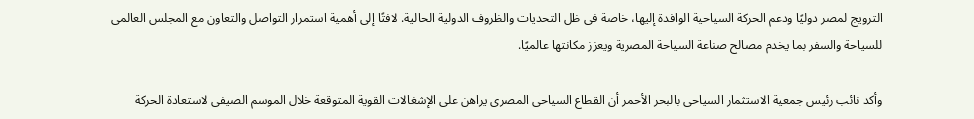الترويج لمصر دوليًا ودعم الحركة السياحية الوافدة إليها، خاصة فى ظل التحديات والظروف الدولية الحالية. لافتًا إلى أهمية استمرار التواصل والتعاون مع المجلس العالمى للسياحة والسفر بما يخدم مصالح صناعة السياحة المصرية ويعزز مكانتها عالميًا.

وأكد نائب رئيس جمعية الاستثمار السياحى بالبحر الأحمر أن القطاع السياحى المصرى يراهن على الإشغالات القوية المتوقعة خلال الموسم الصيفى لاستعادة الحركة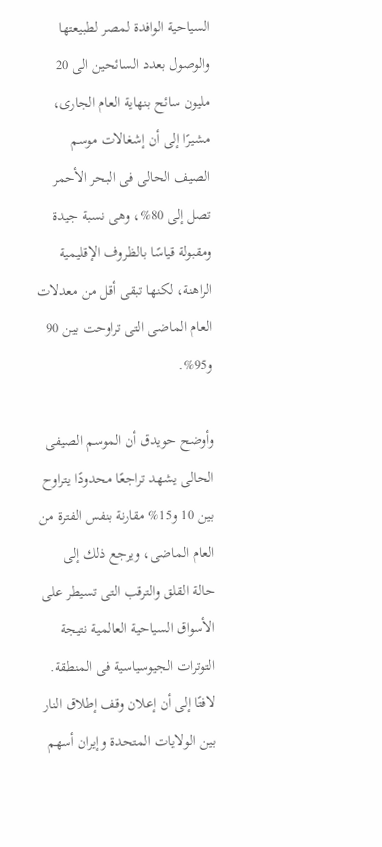السياحية الوافدة لمصر لطبيعتها والوصول بعدد السائحين الى 20 مليون سائح بنهاية العام الجارى، مشيرًا إلى أن إشغالات موسم الصيف الحالى فى البحر الأحمر تصل إلى 80%، وهى نسبة جيدة ومقبولة قياسًا بالظروف الإقليمية الراهنة، لكنها تبقى أقل من معدلات العام الماضى التى تراوحت بين 90 و95%.

وأوضح حويدق أن الموسم الصيفى الحالى يشهد تراجعًا محدودًا يتراوح بين 10 و15% مقارنة بنفس الفترة من العام الماضى، ويرجع ذلك إلى حالة القلق والترقب التى تسيطر على الأسواق السياحية العالمية نتيجة التوترات الجيوسياسية فى المنطقة. لافتًا إلى أن إعلان وقف إطلاق النار بين الولايات المتحدة وإيران أسهم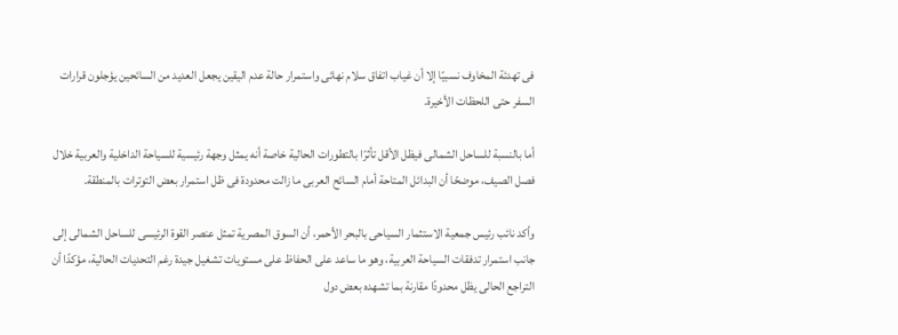فى تهدئة المخاوف نسبيًا إلا أن غياب اتفاق سلام نهائى واستمرار حالة عدم اليقين يجعل العديد من السائحين يؤجلون قرارات السفر حتى اللحظات الأخيرة.

أما بالنسبة للساحل الشمالى فيظل الأقل تأثرًا بالتطورات الحالية خاصة أنه يمثل وجهة رئيسية للسياحة الداخلية والعربية خلال فصل الصيف، موضحًا أن البدائل المتاحة أمام السائح العربى ما زالت محدودة فى ظل استمرار بعض التوترات بالمنطقة.

وأكد نائب رئيس جمعية الاستثمار السياحى بالبحر الأحمر، أن السوق المصرية تمثل عنصر القوة الرئيسى للساحل الشمالى إلى جانب استمرار تدفقات السياحة العربية، وهو ما ساعد على الحفاظ على مستويات تشغيل جيدة رغم التحديات الحالية، مؤكدًا أن التراجع الحالى يظل محدودًا مقارنة بما تشهده بعض دول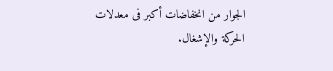الجوار من انخفاضات أكبر فى معدلات الحركة والإشغال.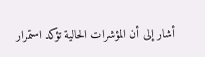أشار إلى أن المؤشرات الحالية تؤكد استمرار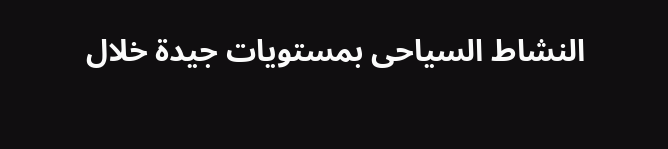النشاط السياحى بمستويات جيدة خلال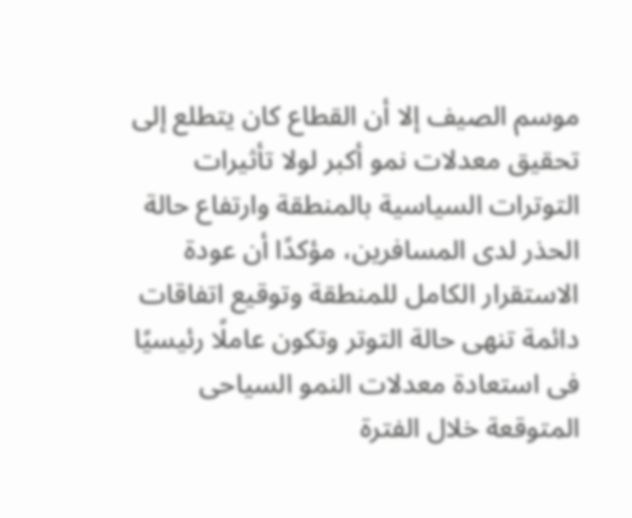موسم الصيف إلا أن القطاع كان يتطلع إلى تحقيق معدلات نمو أكبر لولا تأثيرات التوترات السياسية بالمنطقة وارتفاع حالة الحذر لدى المسافرين، مؤكدًا أن عودة الاستقرار الكامل للمنطقة وتوقيع اتفاقات دائمة تنهى حالة التوتر وتكون عاملًا رئيسيًا فى استعادة معدلات النمو السياحى المتوقعة خلال الفترة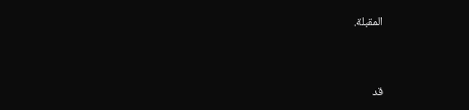المقبلة.



قد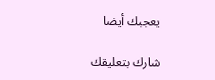يعجبك أيضا

شارك بتعليقك